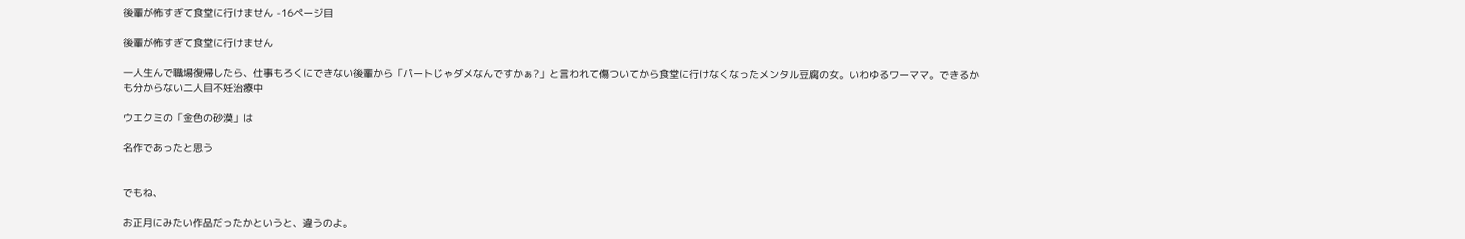後輩が怖すぎて食堂に行けません -16ページ目

後輩が怖すぎて食堂に行けません

一人生んで職場復帰したら、仕事もろくにできない後輩から「パートじゃダメなんですかぁ?」と言われて傷ついてから食堂に行けなくなったメンタル豆腐の女。いわゆるワーママ。できるかも分からない二人目不妊治療中

ウエクミの「金色の砂漠」は

名作であったと思う


でもね、

お正月にみたい作品だったかというと、違うのよ。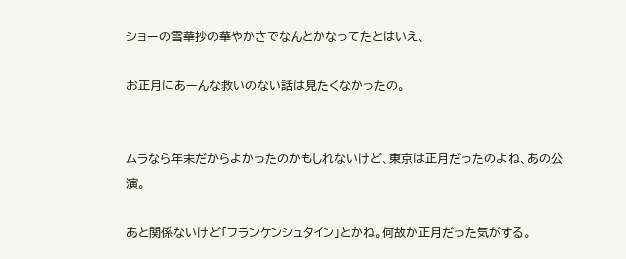ショーの雪華抄の華やかさでなんとかなってたとはいえ、

お正月にあーんな救いのない話は見たくなかったの。


ムラなら年末だからよかったのかもしれないけど、東京は正月だったのよね、あの公演。

あと関係ないけど「フランケンシュタイン」とかね。何故か正月だった気がする。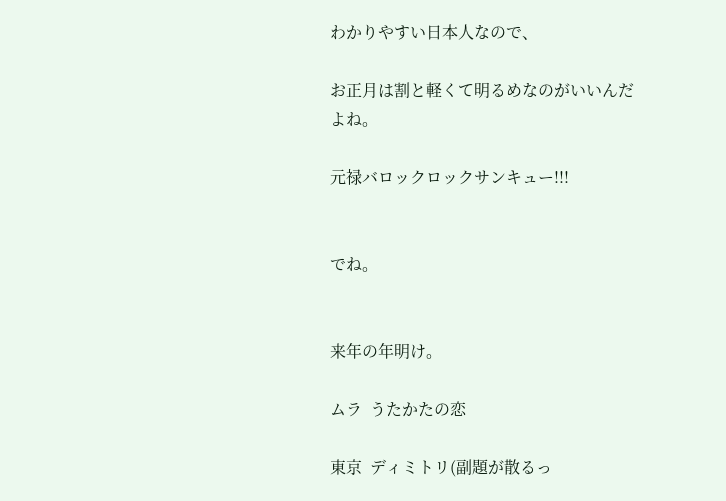わかりやすい日本人なので、

お正月は割と軽くて明るめなのがいいんだよね。

元禄バロックロックサンキュー!!!


でね。


来年の年明け。

ムラ  うたかたの恋

東京  ディミトリ(副題が散るっ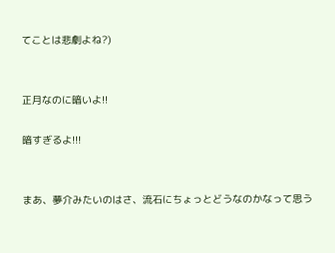てことは悲劇よね?)


正月なのに暗いよ!!

暗すぎるよ!!!


まあ、夢介みたいのはさ、流石にちょっとどうなのかなって思う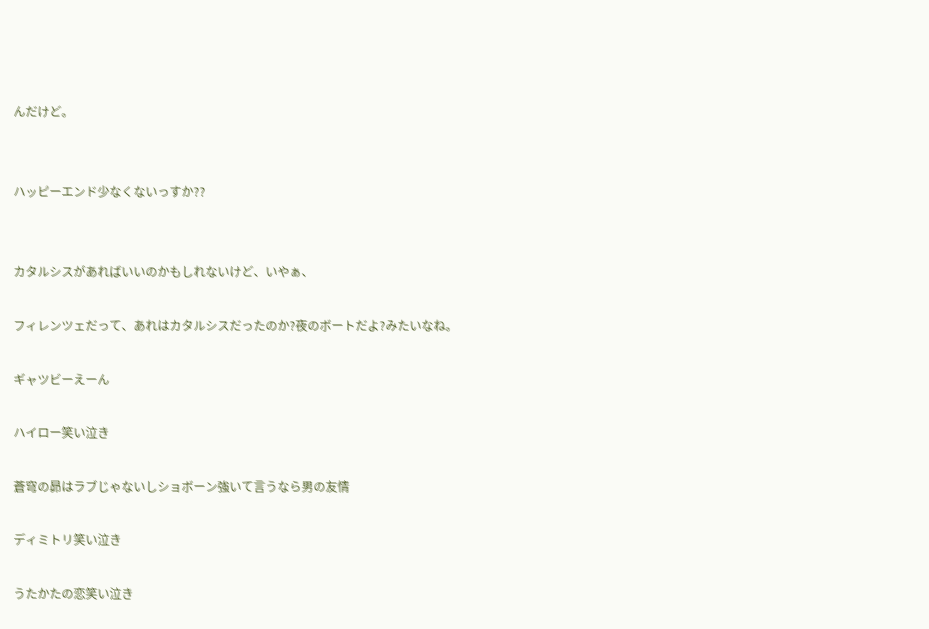んだけど。


ハッピーエンド少なくないっすか??


カタルシスがあればいいのかもしれないけど、いやぁ、

フィレンツェだって、あれはカタルシスだったのか?夜のボートだよ?みたいなね。

ギャツビーえーん

ハイロー笑い泣き

蒼穹の昴はラブじゃないしショボーン強いて言うなら男の友情

ディミトリ笑い泣き

うたかたの恋笑い泣き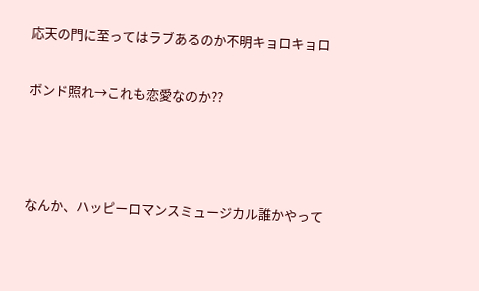応天の門に至ってはラブあるのか不明キョロキョロ

ボンド照れ→これも恋愛なのか??



なんか、ハッピーロマンスミュージカル誰かやって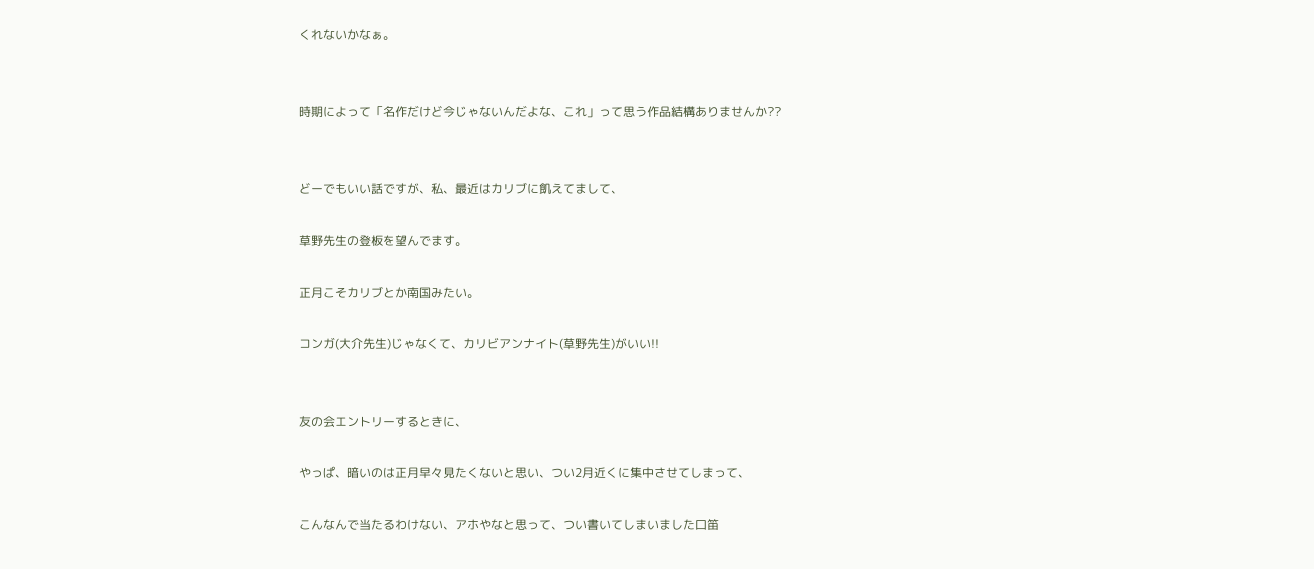くれないかなぁ。


時期によって「名作だけど今じゃないんだよな、これ」って思う作品結構ありませんか??


どーでもいい話ですが、私、最近はカリブに飢えてまして、

草野先生の登板を望んでます。

正月こそカリブとか南国みたい。

コンガ(大介先生)じゃなくて、カリビアンナイト(草野先生)がいい!!


友の会エントリーするときに、

やっぱ、暗いのは正月早々見たくないと思い、つい2月近くに集中させてしまって、

こんなんで当たるわけない、アホやなと思って、つい書いてしまいました口笛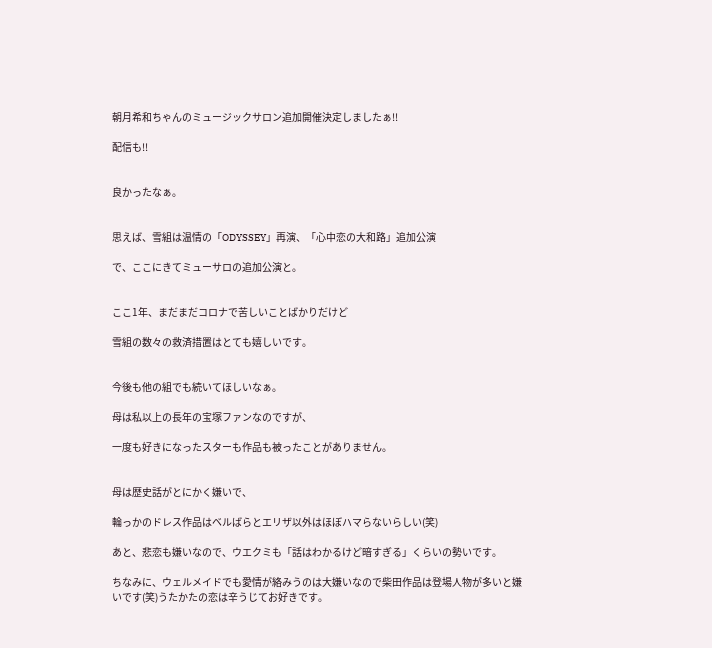朝月希和ちゃんのミュージックサロン追加開催決定しましたぁ!!

配信も!!


良かったなぁ。


思えば、雪組は温情の「ODYSSEY」再演、「心中恋の大和路」追加公演

で、ここにきてミューサロの追加公演と。


ここ1年、まだまだコロナで苦しいことばかりだけど

雪組の数々の救済措置はとても嬉しいです。


今後も他の組でも続いてほしいなぁ。

母は私以上の長年の宝塚ファンなのですが、

一度も好きになったスターも作品も被ったことがありません。


母は歴史話がとにかく嫌いで、

輪っかのドレス作品はベルばらとエリザ以外はほぼハマらないらしい(笑)

あと、悲恋も嫌いなので、ウエクミも「話はわかるけど暗すぎる」くらいの勢いです。

ちなみに、ウェルメイドでも愛情が絡みうのは大嫌いなので柴田作品は登場人物が多いと嫌いです(笑)うたかたの恋は辛うじてお好きです。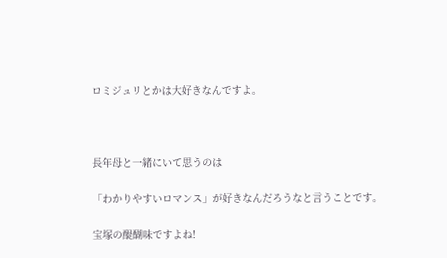ロミジュリとかは大好きなんですよ。



長年母と一緒にいて思うのは

「わかりやすいロマンス」が好きなんだろうなと言うことです。

宝塚の醍醐味ですよね!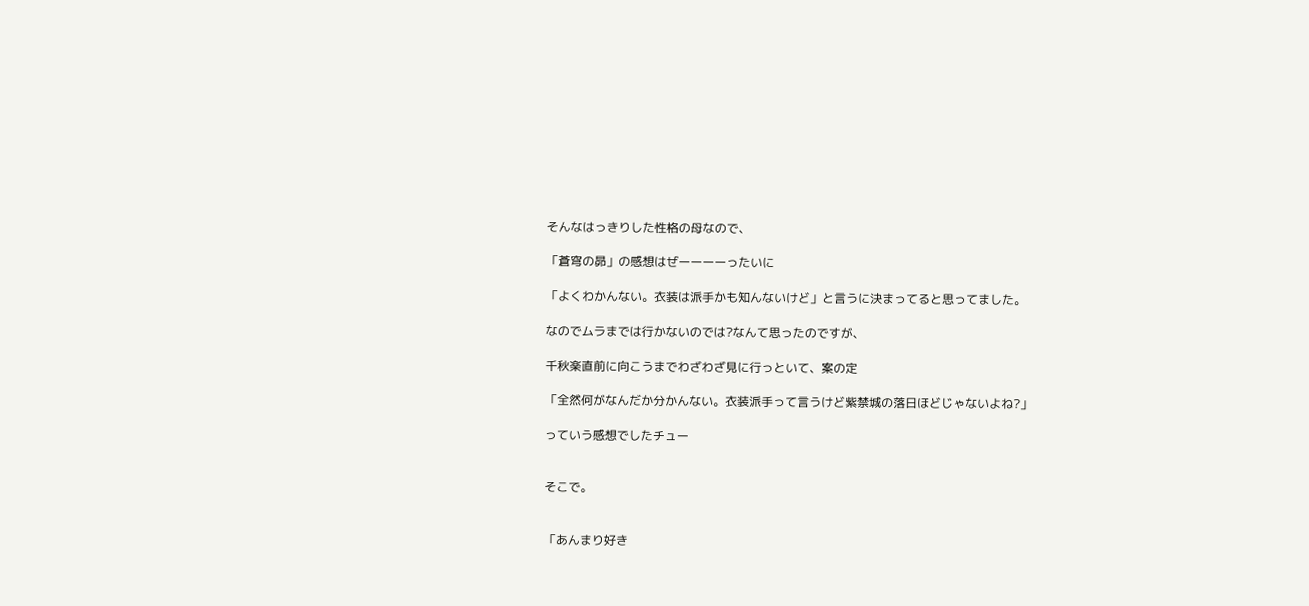そんなはっきりした性格の母なので、

「蒼穹の昴」の感想はぜーーーーったいに

「よくわかんない。衣装は派手かも知んないけど」と言うに決まってると思ってました。

なのでムラまでは行かないのでは?なんて思ったのですが、

千秋楽直前に向こうまでわざわざ見に行っといて、案の定

「全然何がなんだか分かんない。衣装派手って言うけど紫禁城の落日ほどじゃないよね?」

っていう感想でしたチュー


そこで。


「あんまり好き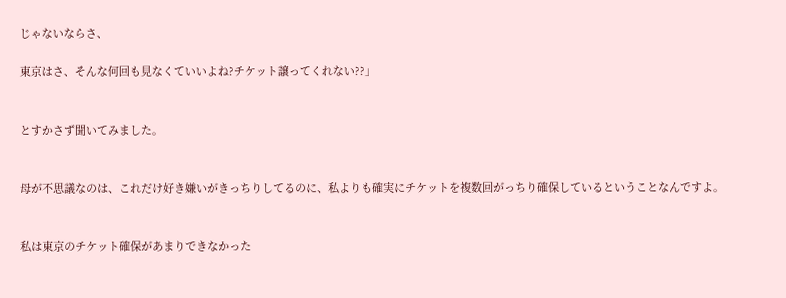じゃないならさ、

東京はさ、そんな何回も見なくていいよね?チケット譲ってくれない??」


とすかさず聞いてみました。


母が不思議なのは、これだけ好き嫌いがきっちりしてるのに、私よりも確実にチケットを複数回がっちり確保しているということなんですよ。


私は東京のチケット確保があまりできなかった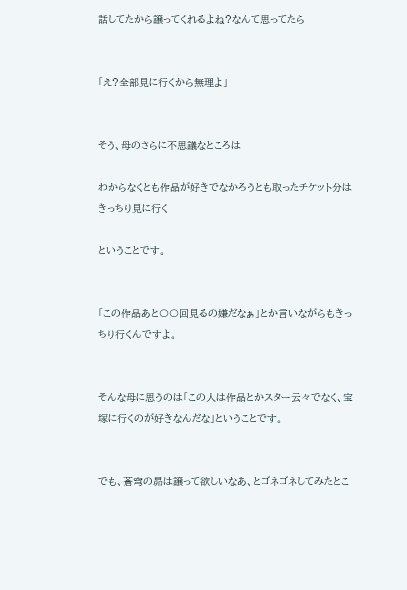話してたから譲ってくれるよね?なんて思ってたら


「え?全部見に行くから無理よ」


そう、母のさらに不思議なところは

わからなくとも作品が好きでなかろうとも取ったチケット分はきっちり見に行く

ということです。


「この作品あと〇〇回見るの嫌だなぁ」とか言いながらもきっちり行くんですよ。


そんな母に思うのは「この人は作品とかスター云々でなく、宝塚に行くのが好きなんだな」ということです。


でも、蒼穹の昴は譲って欲しいなあ、とゴネゴネしてみたとこ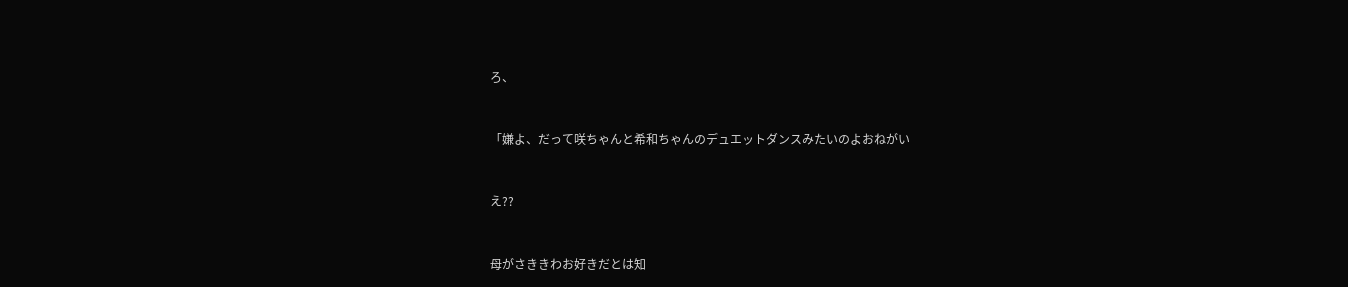ろ、


「嫌よ、だって咲ちゃんと希和ちゃんのデュエットダンスみたいのよおねがい


え??


母がさききわお好きだとは知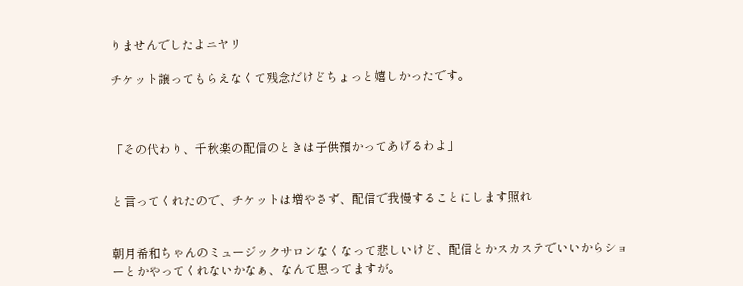りませんでしたよニヤリ

チケット譲ってもらえなくて残念だけどちょっと嬉しかったです。



「その代わり、千秋楽の配信のときは子供預かってあげるわよ」


と言ってくれたので、チケットは増やさず、配信で我慢することにします照れ


朝月希和ちゃんのミュージックサロンなくなって悲しいけど、配信とかスカステでいいからショーとかやってくれないかなぁ、なんて思ってますが。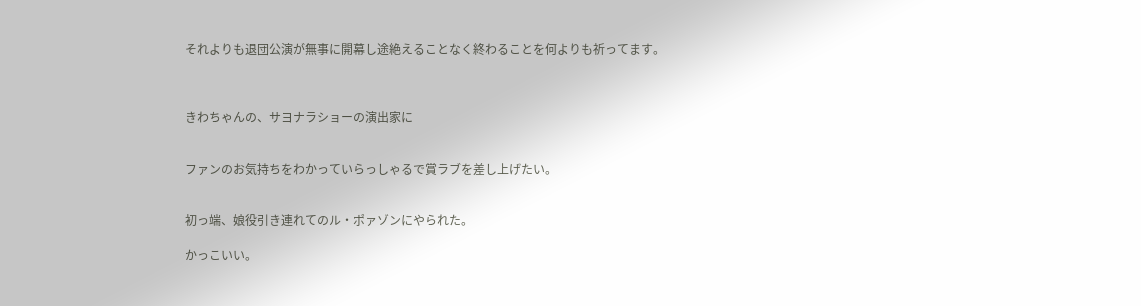それよりも退団公演が無事に開幕し途絶えることなく終わることを何よりも祈ってます。



きわちゃんの、サヨナラショーの演出家に


ファンのお気持ちをわかっていらっしゃるで賞ラブを差し上げたい。


初っ端、娘役引き連れてのル・ポァゾンにやられた。

かっこいい。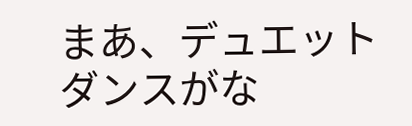まあ、デュエットダンスがな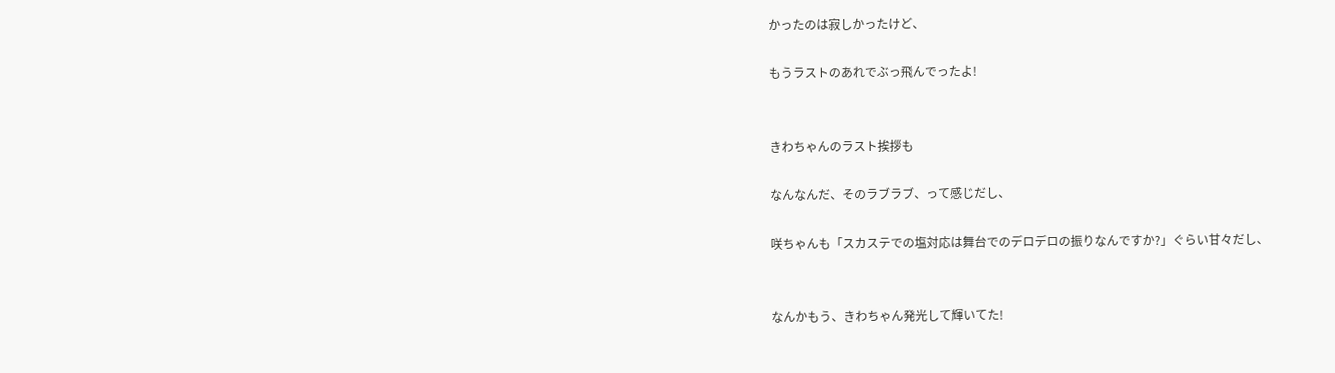かったのは寂しかったけど、

もうラストのあれでぶっ飛んでったよ!


きわちゃんのラスト挨拶も

なんなんだ、そのラブラブ、って感じだし、

咲ちゃんも「スカステでの塩対応は舞台でのデロデロの振りなんですか?」ぐらい甘々だし、


なんかもう、きわちゃん発光して輝いてた!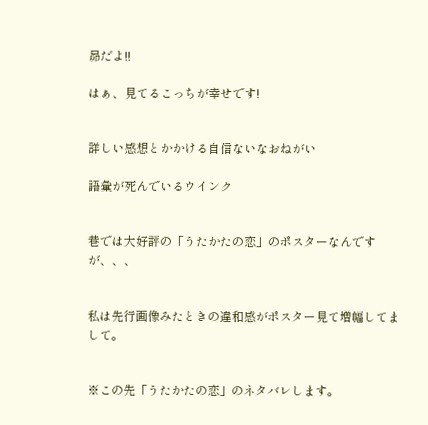昴だよ!!

はぁ、見てるこっちが幸せです!


詳しい感想とかかける自信ないなおねがい

語彙が死んでいるウインク


巷では大好評の「うたかたの恋」のポスターなんですが、、、


私は先行画像みたときの違和感がポスター見て増幅してまして。


※この先「うたかたの恋」のネタバレします。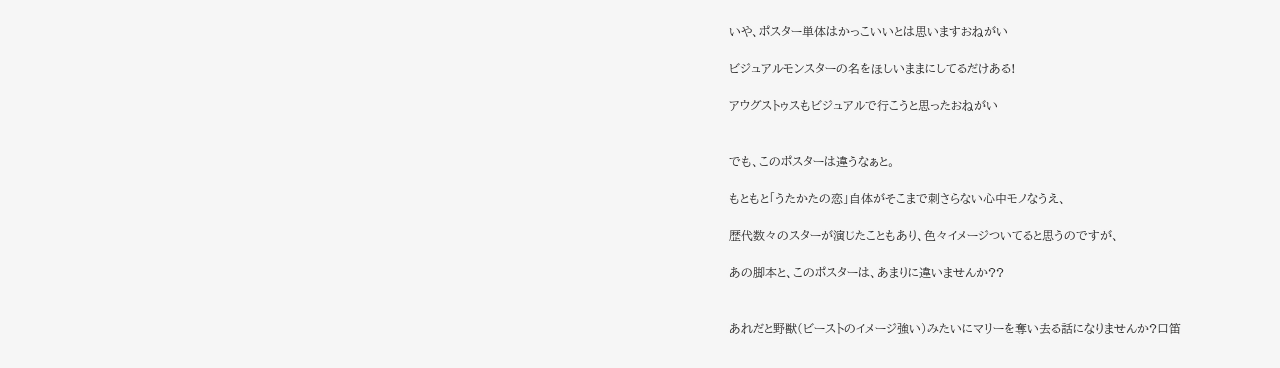いや、ポスター単体はかっこいいとは思いますおねがい

ビジュアルモンスターの名をほしいままにしてるだけある!

アウグストゥスもビジュアルで行こうと思ったおねがい


でも、このポスターは違うなぁと。

もともと「うたかたの恋」自体がそこまで刺さらない心中モノなうえ、

歴代数々のスターが演じたこともあり、色々イメージついてると思うのですが、

あの脚本と、このポスターは、あまりに違いませんか??


あれだと野獣(ビーストのイメージ強い)みたいにマリーを奪い去る話になりませんか?口笛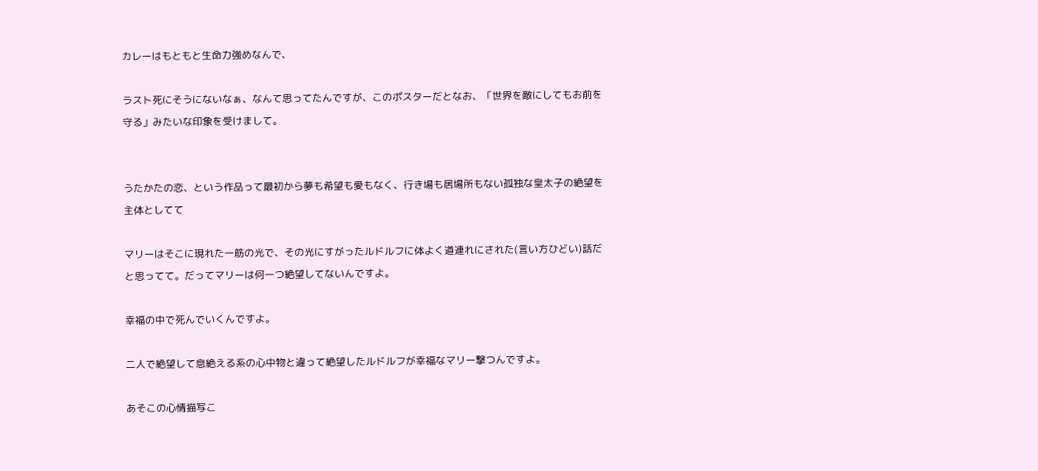カレーはもともと生命力強めなんで、

ラスト死にそうにないなぁ、なんて思ってたんですが、このポスターだとなお、「世界を敵にしてもお前を守る」みたいな印象を受けまして。


うたかたの恋、という作品って最初から夢も希望も愛もなく、行き場も居場所もない孤独な皇太子の絶望を主体としてて

マリーはそこに現れた一筋の光で、その光にすがったルドルフに体よく道連れにされた(言い方ひどい)話だと思ってて。だってマリーは何一つ絶望してないんですよ。

幸福の中で死んでいくんですよ。

二人で絶望して息絶える系の心中物と違って絶望したルドルフが幸福なマリー撃つんですよ。

あそこの心情描写こ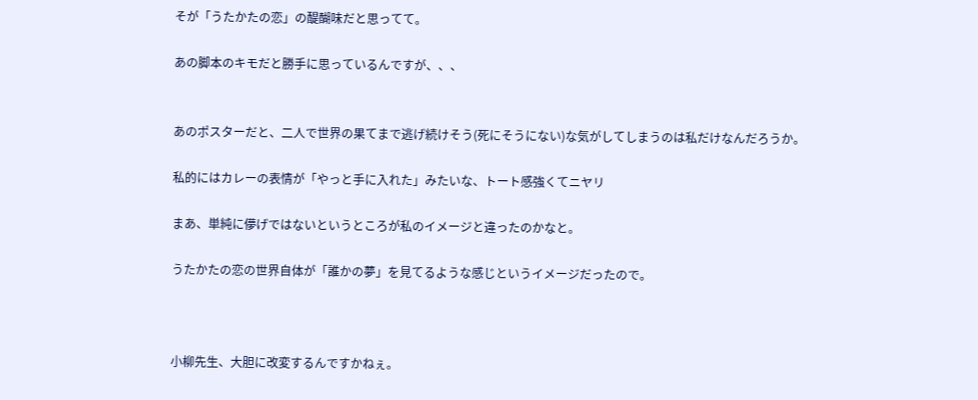そが「うたかたの恋」の醍醐味だと思ってて。

あの脚本のキモだと勝手に思っているんですが、、、


あのポスターだと、二人で世界の果てまで逃げ続けそう(死にそうにない)な気がしてしまうのは私だけなんだろうか。

私的にはカレーの表情が「やっと手に入れた」みたいな、トート感強くてニヤリ

まあ、単純に儚げではないというところが私のイメージと違ったのかなと。

うたかたの恋の世界自体が「誰かの夢」を見てるような感じというイメージだったので。



小柳先生、大胆に改変するんですかねぇ。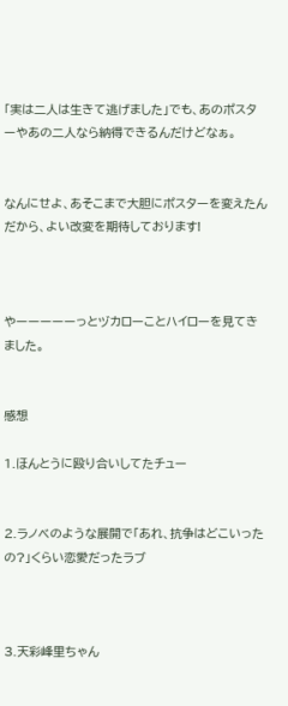「実は二人は生きて逃げました」でも、あのポスターやあの二人なら納得できるんだけどなぁ。


なんにせよ、あそこまで大胆にポスターを変えたんだから、よい改変を期待しております!



やーーーーーっとヅカローことハイローを見てきました。


感想

1.ほんとうに殴り合いしてたチュー


2.ラノベのような展開で「あれ、抗争はどこいったの?」くらい恋愛だったラブ



3.天彩峰里ちゃん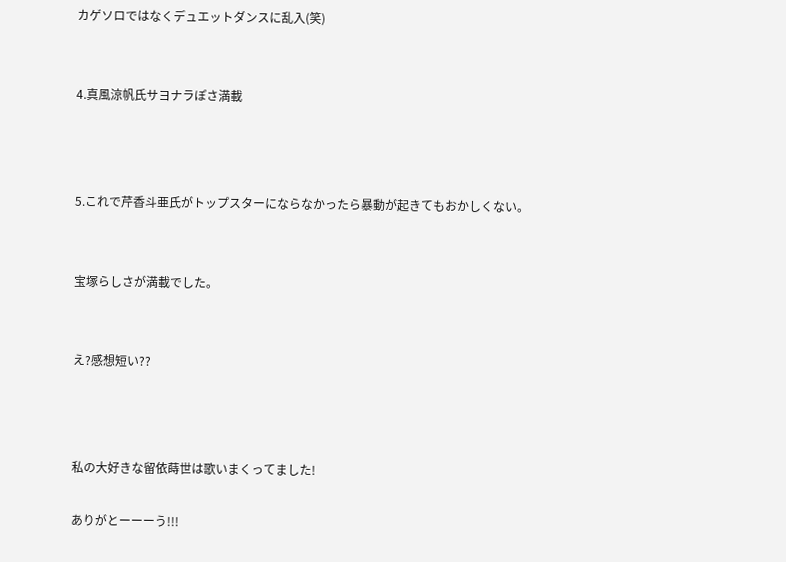カゲソロではなくデュエットダンスに乱入(笑)


4.真風涼帆氏サヨナラぽさ満載



5.これで芹香斗亜氏がトップスターにならなかったら暴動が起きてもおかしくない。


宝塚らしさが満載でした。


え?感想短い??



私の大好きな留依蒔世は歌いまくってました!

ありがとーーーう!!!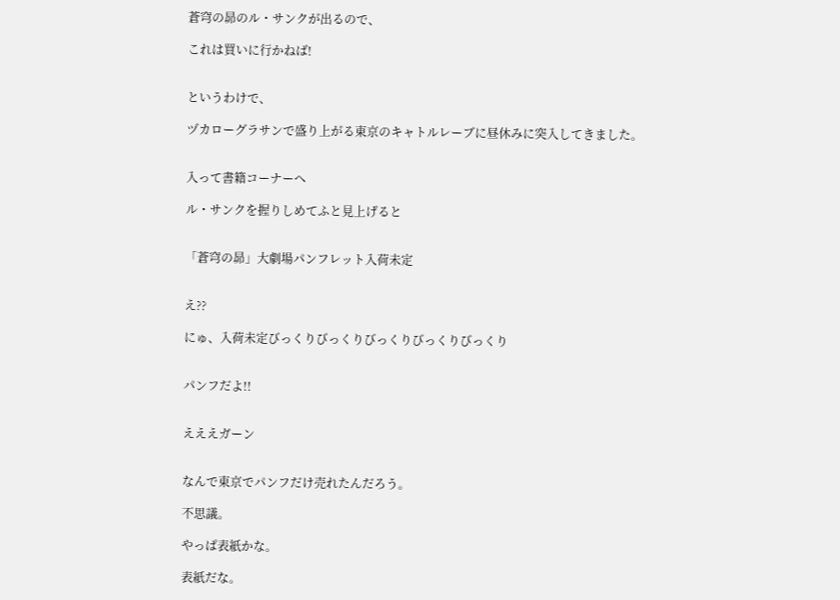蒼穹の昴のル・サンクが出るので、

これは買いに行かねば!


というわけで、

ヅカローグラサンで盛り上がる東京のキャトルレーブに昼休みに突入してきました。


入って書籍コーナーへ

ル・サンクを握りしめてふと見上げると


「蒼穹の昴」大劇場パンフレット入荷未定


え??

にゅ、入荷未定びっくりびっくりびっくりびっくりびっくり


パンフだよ!!


えええガーン


なんで東京でパンフだけ売れたんだろう。

不思議。

やっぱ表紙かな。

表紙だな。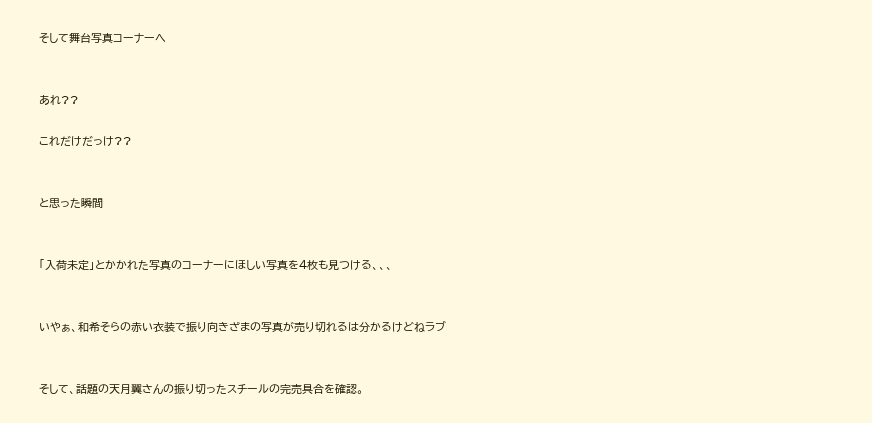そして舞台写真コーナーへ


あれ??

これだけだっけ??


と思った瞬間


「入荷未定」とかかれた写真のコーナーにほしい写真を4枚も見つける、、、


いやぁ、和希そらの赤い衣装で振り向きざまの写真が売り切れるは分かるけどねラブ


そして、話題の天月翼さんの振り切ったスチールの完売具合を確認。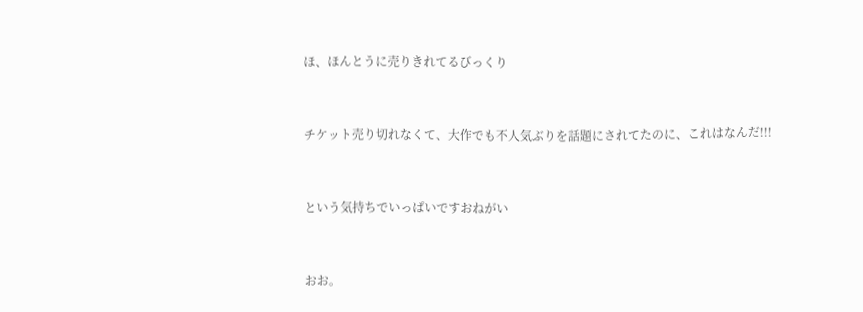ほ、ほんとうに売りきれてるびっくり


チケット売り切れなくて、大作でも不人気ぶりを話題にされてたのに、これはなんだ!!!


という気持ちでいっぱいですおねがい


おお。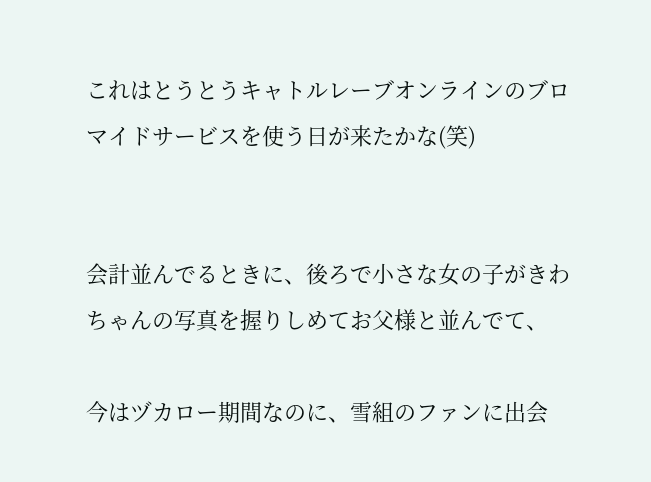これはとうとうキャトルレーブオンラインのブロマイドサービスを使う日が来たかな(笑)


会計並んでるときに、後ろで小さな女の子がきわちゃんの写真を握りしめてお父様と並んでて、

今はヅカロー期間なのに、雪組のファンに出会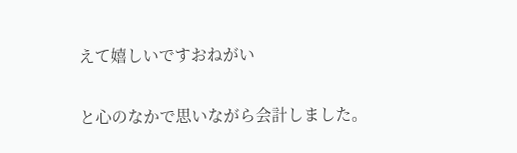えて嬉しいですおねがい


と心のなかで思いながら会計しました。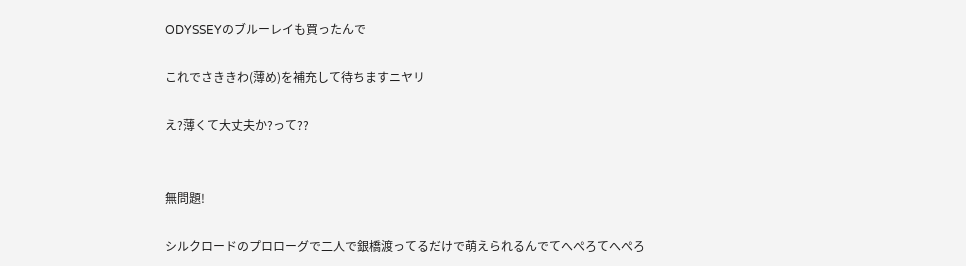ODYSSEYのブルーレイも買ったんで

これでさききわ(薄め)を補充して待ちますニヤリ

え?薄くて大丈夫か?って??


無問題!

シルクロードのプロローグで二人で銀橋渡ってるだけで萌えられるんでてへぺろてへぺろ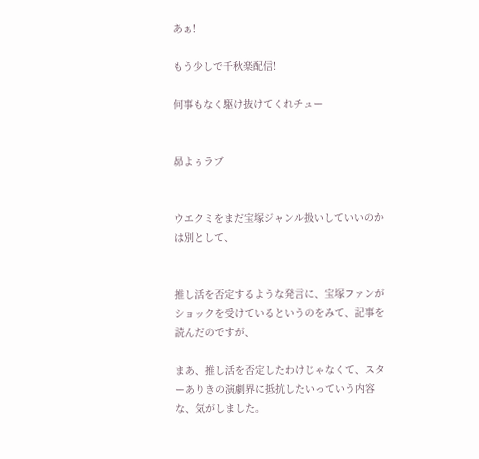あぁ!

もう少しで千秋楽配信!

何事もなく駆け抜けてくれチュー


昴よぅラブ


ウエクミをまだ宝塚ジャンル扱いしていいのかは別として、


推し活を否定するような発言に、宝塚ファンがショックを受けているというのをみて、記事を読んだのですが、

まあ、推し活を否定したわけじゃなくて、スターありきの演劇界に抵抗したいっていう内容な、気がしました。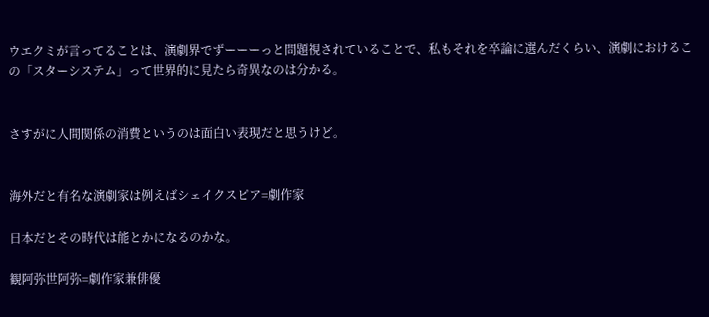ウエクミが言ってることは、演劇界でずーーーっと問題視されていることで、私もそれを卒論に選んだくらい、演劇におけるこの「スターシステム」って世界的に見たら奇異なのは分かる。


さすがに人間関係の消費というのは面白い表現だと思うけど。


海外だと有名な演劇家は例えばシェイクスピア=劇作家

日本だとその時代は能とかになるのかな。

観阿弥世阿弥=劇作家兼俳優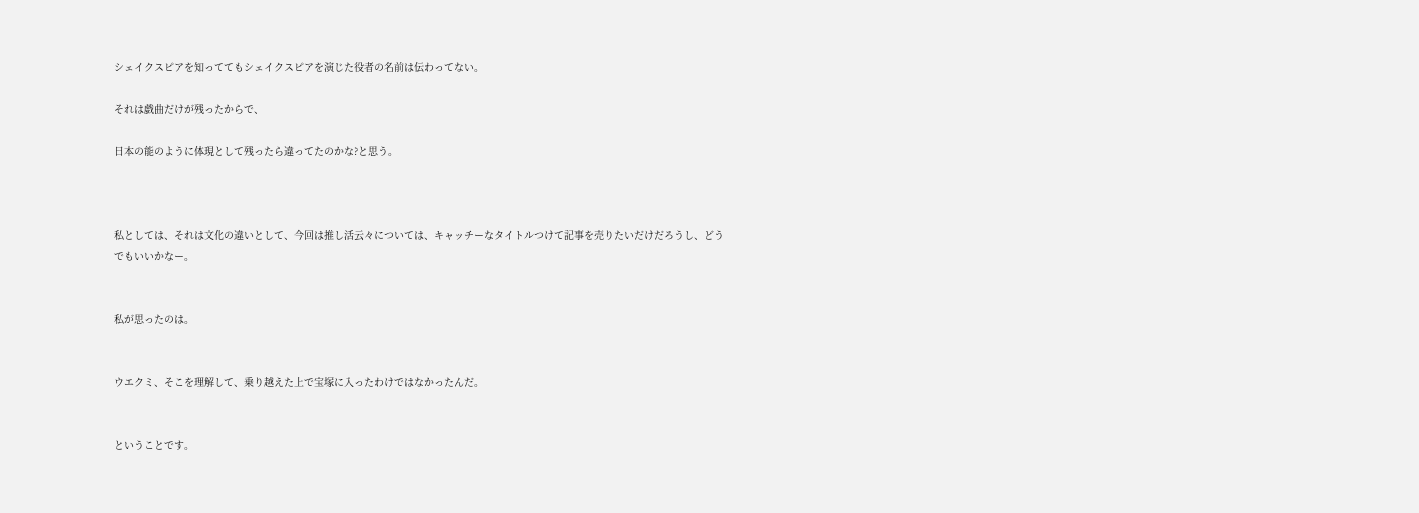シェイクスピアを知っててもシェイクスピアを演じた役者の名前は伝わってない。

それは戯曲だけが残ったからで、

日本の能のように体現として残ったら違ってたのかな?と思う。



私としては、それは文化の違いとして、今回は推し活云々については、キャッチーなタイトルつけて記事を売りたいだけだろうし、どうでもいいかなー。


私が思ったのは。


ウエクミ、そこを理解して、乗り越えた上で宝塚に入ったわけではなかったんだ。


ということです。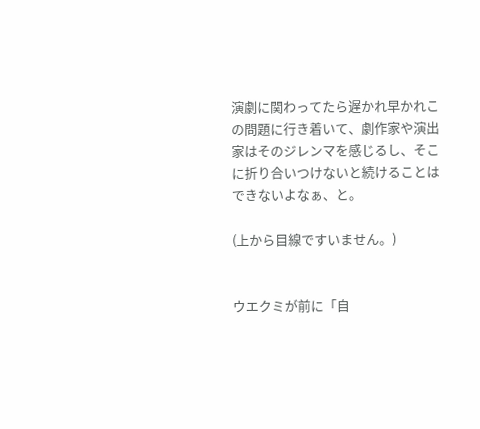演劇に関わってたら遅かれ早かれこの問題に行き着いて、劇作家や演出家はそのジレンマを感じるし、そこに折り合いつけないと続けることはできないよなぁ、と。

(上から目線ですいません。)


ウエクミが前に「自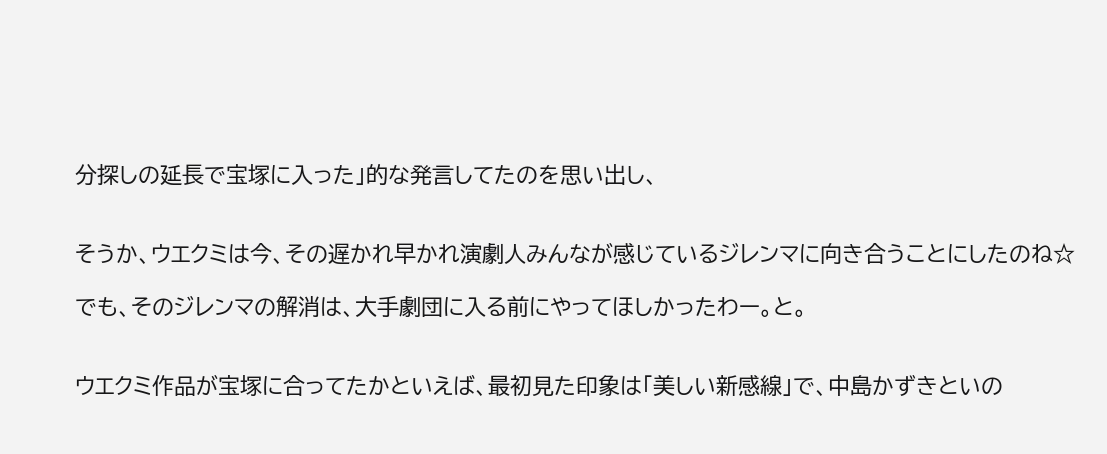分探しの延長で宝塚に入った」的な発言してたのを思い出し、


そうか、ウエクミは今、その遅かれ早かれ演劇人みんなが感じているジレンマに向き合うことにしたのね☆

でも、そのジレンマの解消は、大手劇団に入る前にやってほしかったわー。と。


ウエクミ作品が宝塚に合ってたかといえば、最初見た印象は「美しい新感線」で、中島かずきといの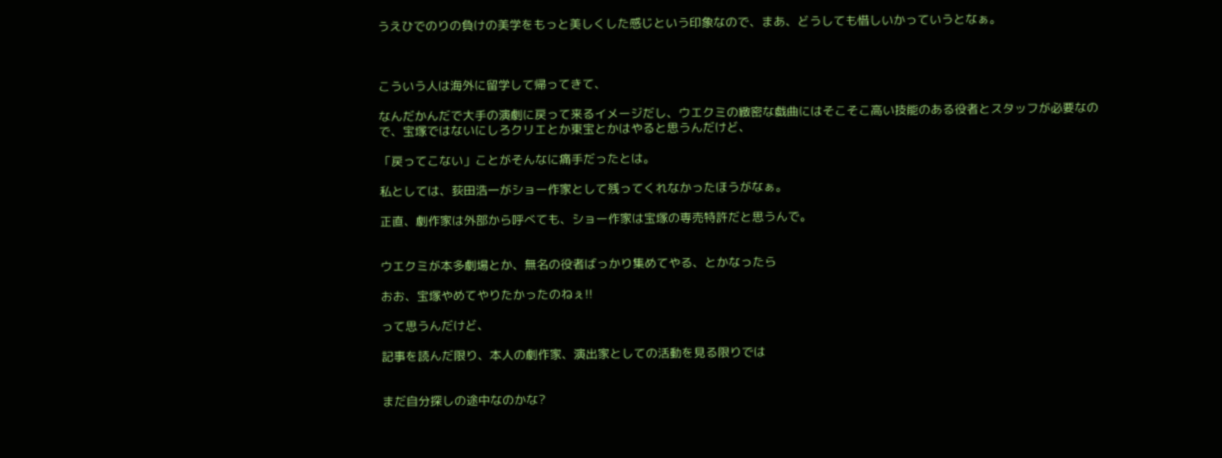うえひでのりの負けの美学をもっと美しくした感じという印象なので、まあ、どうしても惜しいかっていうとなぁ。



こういう人は海外に留学して帰ってきて、

なんだかんだで大手の演劇に戻って来るイメージだし、ウエクミの緻密な戯曲にはそこそこ高い技能のある役者とスタッフが必要なので、宝塚ではないにしろクリエとか東宝とかはやると思うんだけど、

「戻ってこない」ことがそんなに痛手だったとは。

私としては、荻田浩一がショー作家として残ってくれなかったほうがなぁ。

正直、劇作家は外部から呼べても、ショー作家は宝塚の専売特許だと思うんで。


ウエクミが本多劇場とか、無名の役者ばっかり集めてやる、とかなったら

おお、宝塚やめてやりたかったのねぇ!!

って思うんだけど、

記事を読んだ限り、本人の劇作家、演出家としての活動を見る限りでは


まだ自分探しの途中なのかな?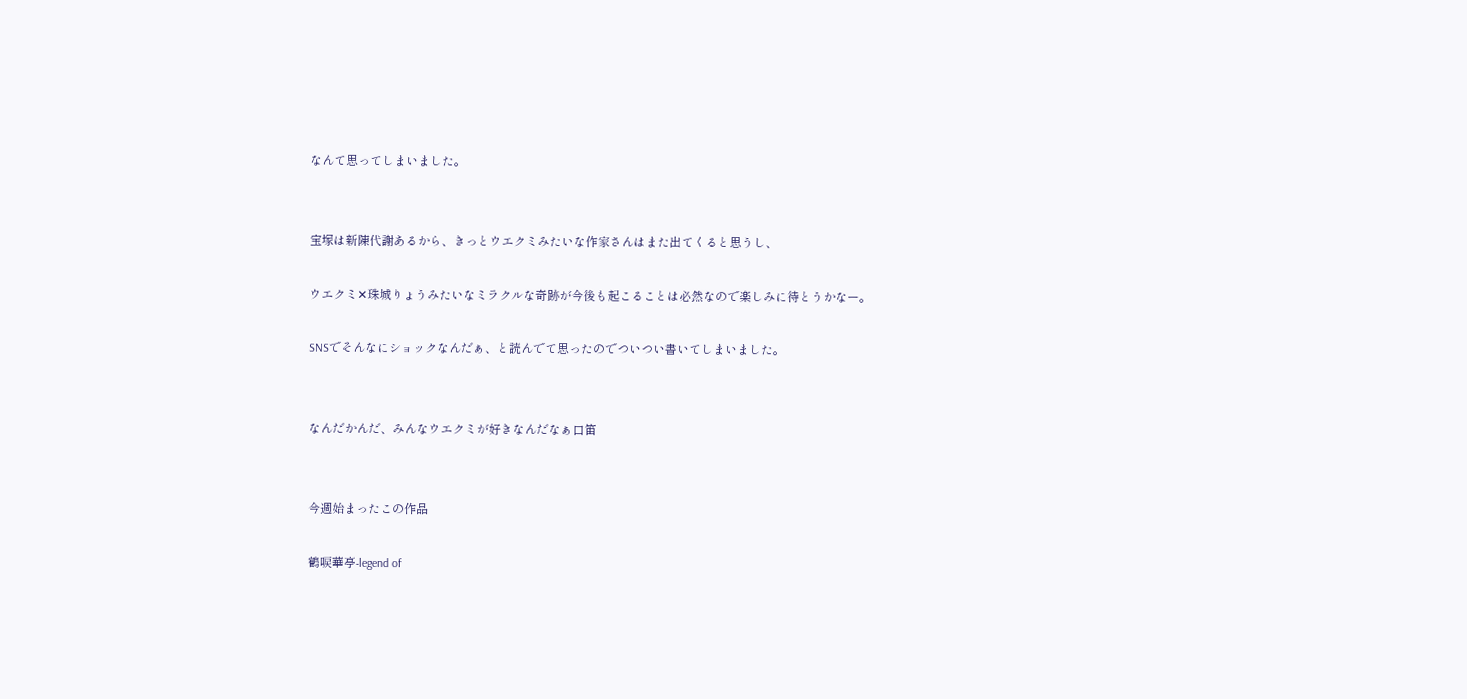なんて思ってしまいました。


宝塚は新陳代謝あるから、きっとウエクミみたいな作家さんはまた出てくると思うし、

ウエクミ✕珠城りょうみたいなミラクルな奇跡が今後も起こることは必然なので楽しみに待とうかなー。

SNSでそんなにショックなんだぁ、と読んでて思ったのでついつい書いてしまいました。


なんだかんだ、みんなウエクミが好きなんだなぁ口笛


今週始まったこの作品

鶴唳華亭-legend of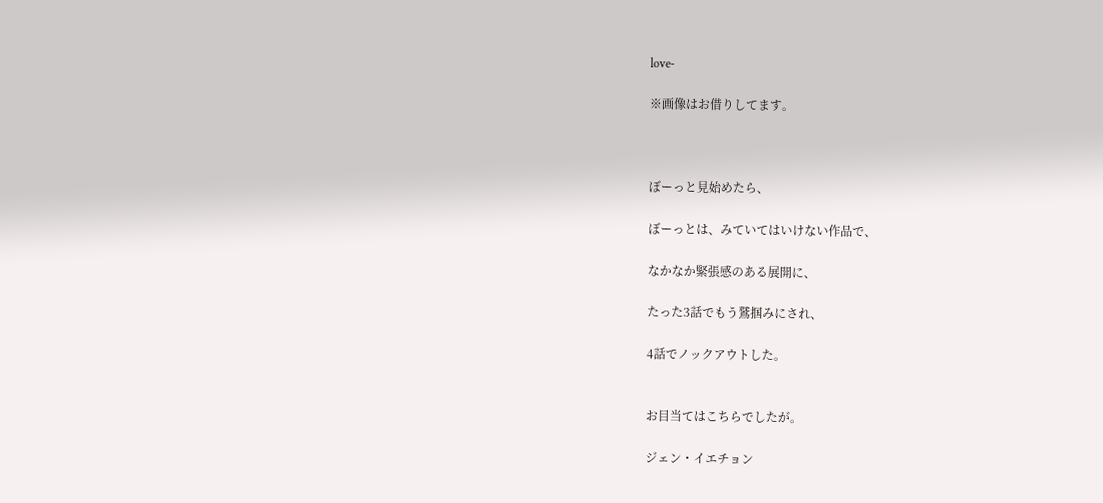love-

※画像はお借りしてます。



ぼーっと見始めたら、

ぼーっとは、みていてはいけない作品で、

なかなか緊張感のある展開に、

たった3話でもう鷲掴みにされ、

4話でノックアウトした。


お目当てはこちらでしたが。

ジェン・イエチョン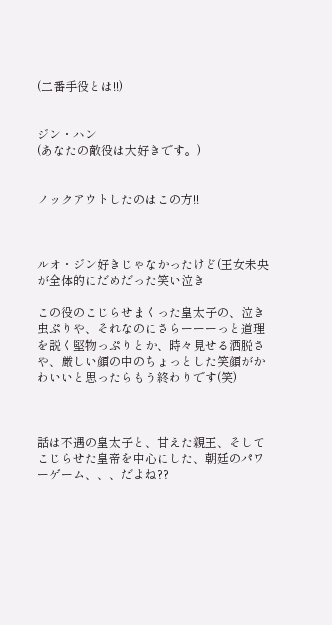(二番手役とは!!)


ジン・ハン
(あなたの敵役は大好きです。)


ノックアウトしたのはこの方!!



ルオ・ジン好きじゃなかったけど(王女未央が全体的にだめだった笑い泣き

この役のこじらせまくった皇太子の、泣き虫ぷりや、それなのにさらーーーっと道理を説く堅物っぷりとか、時々見せる洒脱さや、厳しい顔の中のちょっとした笑顔がかわいいと思ったらもう終わりです(笑)



話は不遇の皇太子と、甘えた親王、そしてこじらせた皇帝を中心にした、朝廷のパワーゲーム、、、だよね??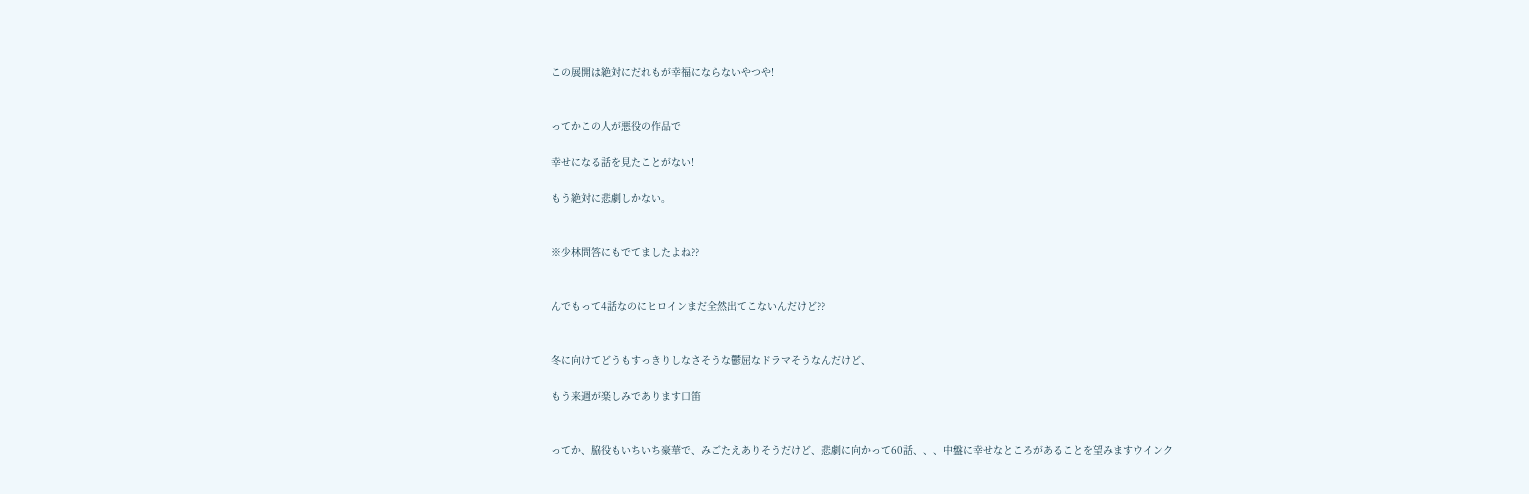この展開は絶対にだれもが幸福にならないやつや!


ってかこの人が悪役の作品で

幸せになる話を見たことがない!

もう絶対に悲劇しかない。


※少林問答にもでてましたよね??


んでもって4話なのにヒロインまだ全然出てこないんだけど??


冬に向けてどうもすっきりしなさそうな鬱屈なドラマそうなんだけど、

もう来週が楽しみであります口笛


ってか、脇役もいちいち豪華で、みごたえありそうだけど、悲劇に向かって60話、、、中盤に幸せなところがあることを望みますウインク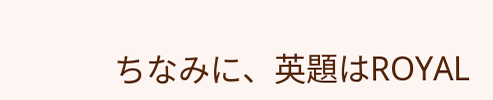ちなみに、英題はROYAL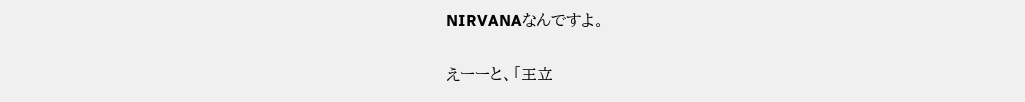NIRVANAなんですよ。

えーーと、「王立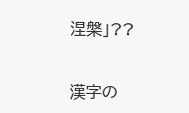涅槃」??


漢字の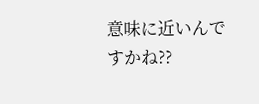意味に近いんですかね??